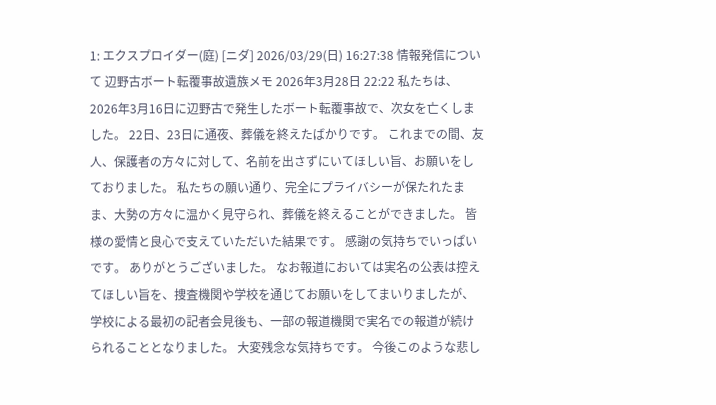1: エクスプロイダー(庭) [ニダ] 2026/03/29(日) 16:27:38 情報発信について 辺野古ボート転覆事故遺族メモ 2026年3月28日 22:22 私たちは、2026年3月16日に辺野古で発生したボート転覆事故で、次女を亡くしました。 22日、23日に通夜、葬儀を終えたばかりです。 これまでの間、友人、保護者の方々に対して、名前を出さずにいてほしい旨、お願いをしておりました。 私たちの願い通り、完全にプライバシーが保たれたまま、大勢の方々に温かく見守られ、葬儀を終えることができました。 皆様の愛情と良心で支えていただいた結果です。 感謝の気持ちでいっぱいです。 ありがとうございました。 なお報道においては実名の公表は控えてほしい旨を、捜査機関や学校を通じてお願いをしてまいりましたが、学校による最初の記者会見後も、一部の報道機関で実名での報道が続けられることとなりました。 大変残念な気持ちです。 今後このような悲し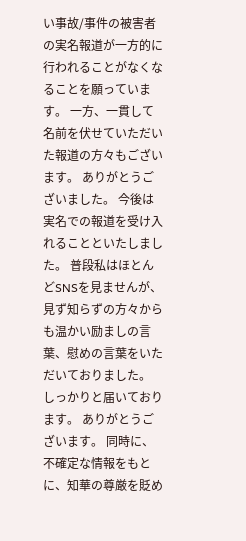い事故/事件の被害者の実名報道が一方的に行われることがなくなることを願っています。 一方、一貫して名前を伏せていただいた報道の方々もございます。 ありがとうございました。 今後は実名での報道を受け入れることといたしました。 普段私はほとんどSNSを見ませんが、見ず知らずの方々からも温かい励ましの言葉、慰めの言葉をいただいておりました。 しっかりと届いております。 ありがとうございます。 同時に、不確定な情報をもとに、知華の尊厳を貶め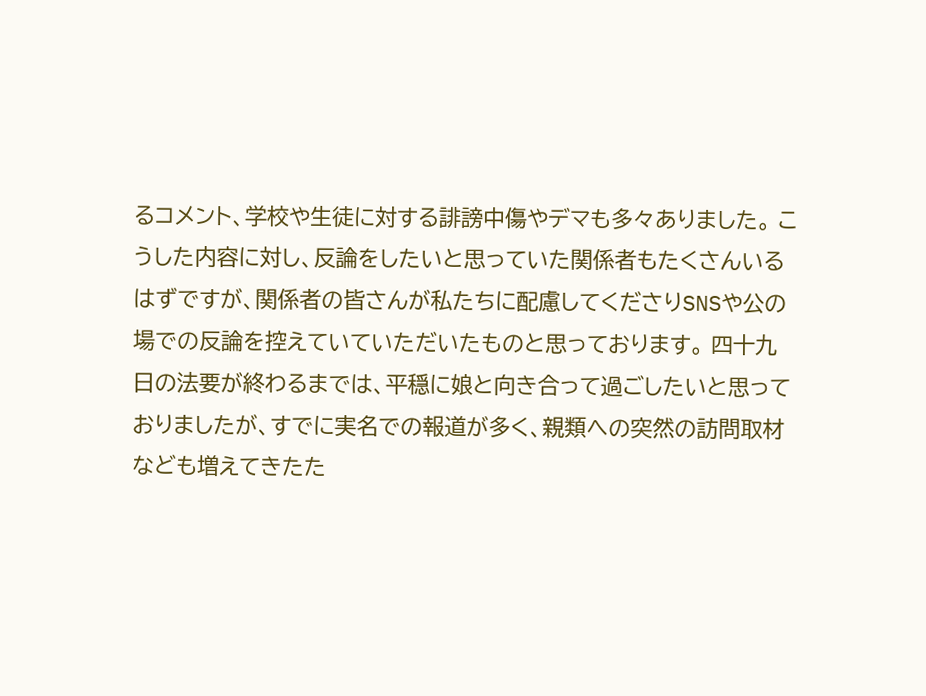るコメント、学校や生徒に対する誹謗中傷やデマも多々ありました。 こうした内容に対し、反論をしたいと思っていた関係者もたくさんいるはずですが、関係者の皆さんが私たちに配慮してくださりSNSや公の場での反論を控えていていただいたものと思っております。 四十九日の法要が終わるまでは、平穏に娘と向き合って過ごしたいと思っておりましたが、すでに実名での報道が多く、親類への突然の訪問取材なども増えてきたた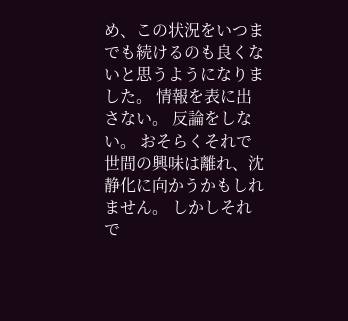め、この状況をいつまでも続けるのも良くないと思うようになりました。 情報を表に出さない。 反論をしない。 おそらくそれで世間の興味は離れ、沈静化に向かうかもしれません。 しかしそれで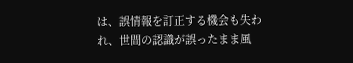は、誤情報を訂正する機会も失われ、世間の認識が誤ったまま風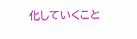化していくこと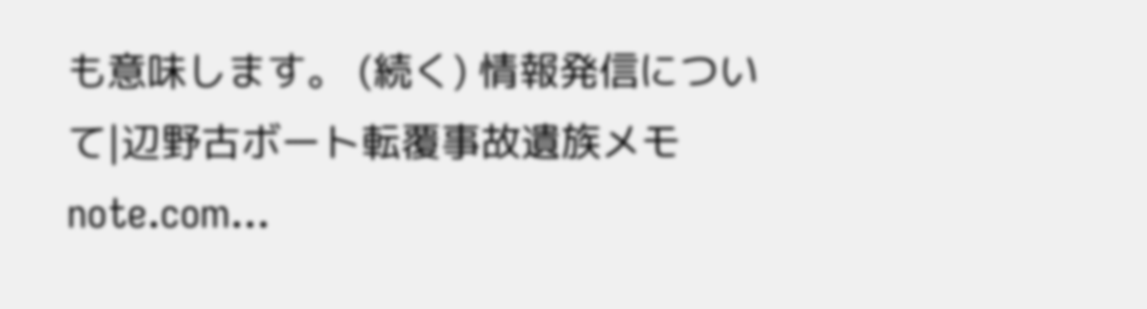も意味します。 (続く) 情報発信について|辺野古ボート転覆事故遺族メモnote.com…